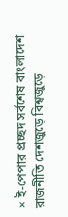× ই-পেপার প্রচ্ছদ সর্বশেষ বাংলাদেশ রাজনীতি দেশজুড়ে বিশ্বজুড়ে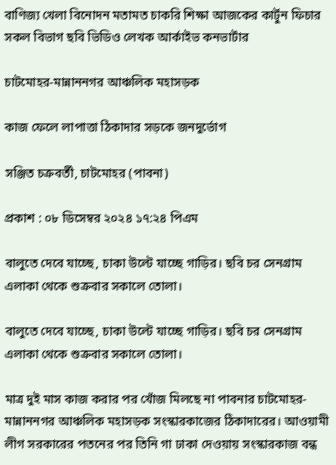বাণিজ্য খেলা বিনোদন মতামত চাকরি শিক্ষা আজকের কার্টুন ফিচার সকল বিভাগ ছবি ভিডিও লেখক আর্কাইভ কনভার্টার

চাটমোহর-মান্নাননগর আঞ্চলিক মহাসড়ক

কাজ ফেলে লাপাত্তা ঠিকাদার সড়কে জনদুর্ভোগ

সঞ্জিত চক্রবর্তী, চাটমোহর (পাবনা)

প্রকাশ : ০৮ ডিসেম্বর ২০২৪ ১৭:২৪ পিএম

বালুতে দেবে যাচ্ছে, চাকা উল্টে যাচ্ছে গাড়ির। ছবি চর সেনগ্রাম এলাকা থেকে শুক্রবার সকালে তোলা।

বালুতে দেবে যাচ্ছে, চাকা উল্টে যাচ্ছে গাড়ির। ছবি চর সেনগ্রাম এলাকা থেকে শুক্রবার সকালে তোলা।

মাত্র দুই মাস কাজ করার পর খোঁজ মিলছে না পাবনার চাটমোহর-মান্নাননগর আঞ্চলিক মহাসড়ক সংস্কারকাজের ঠিকাদারের। আওয়ামী লীগ সরকারের পতনের পর তিনি গা ঢাকা দেওয়ায় সংস্কারকাজ বন্ধ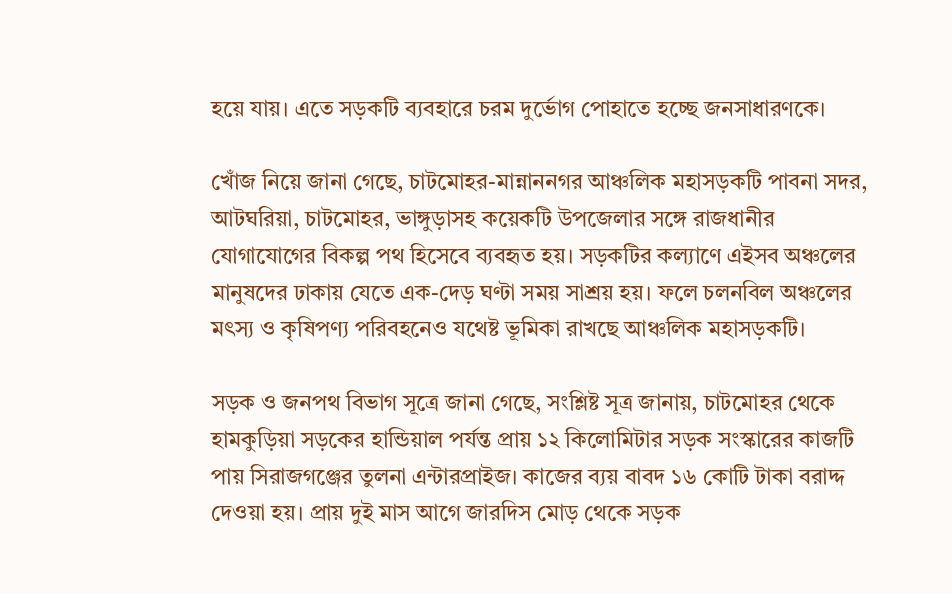হয়ে যায়। এতে সড়কটি ব্যবহারে চরম দুর্ভোগ পোহাতে হচ্ছে জনসাধারণকে।

খোঁজ নিয়ে জানা গেছে, চাটমোহর-মান্নাননগর আঞ্চলিক মহাসড়কটি পাবনা সদর, আটঘরিয়া, চাটমোহর, ভাঙ্গুড়াসহ কয়েকটি উপজেলার সঙ্গে রাজধানীর যোগাযোগের বিকল্প পথ হিসেবে ব্যবহৃত হয়। সড়কটির কল্যাণে এইসব অঞ্চলের মানুষদের ঢাকায় যেতে এক-দেড় ঘণ্টা সময় সাশ্রয় হয়। ফলে চলনবিল অঞ্চলের মৎস্য ও কৃষিপণ্য পরিবহনেও যথেষ্ট ভূমিকা রাখছে আঞ্চলিক মহাসড়কটি।

সড়ক ও জনপথ বিভাগ সূত্রে জানা গেছে, সংশ্লিষ্ট সূত্র জানায়, চাটমোহর থেকে হামকুড়িয়া সড়কের হান্ডিয়াল পর্যন্ত প্রায় ১২ কিলোমিটার সড়ক সংস্কারের কাজটি পায় সিরাজগঞ্জের তুলনা এন্টারপ্রাইজ। কাজের ব্যয় বাবদ ১৬ কোটি টাকা বরাদ্দ দেওয়া হয়। প্রায় দুই মাস আগে জারদিস মোড় থেকে সড়ক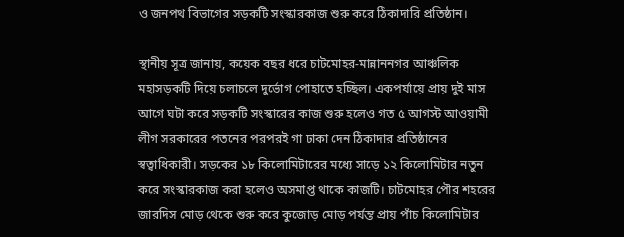ও জনপথ বিভাগের সড়কটি সংস্কারকাজ শুরু করে ঠিকাদারি প্রতিষ্ঠান।

স্থানীয় সূত্র জানায়, কয়েক বছর ধরে চাটমোহর-মান্নাননগর আঞ্চলিক মহাসড়কটি দিয়ে চলাচলে দুর্ভোগ পোহাতে হচ্ছিল। একপর্যায়ে প্রায় দুই মাস আগে ঘটা করে সড়কটি সংস্কারের কাজ শুরু হলেও গত ৫ আগস্ট আওয়ামী লীগ সরকারের পতনের পরপরই গা ঢাকা দেন ঠিকাদার প্রতিষ্ঠানের স্বত্বাধিকারী। সড়কের ১৮ কিলোমিটারের মধ্যে সাড়ে ১২ কিলোমিটার নতুন করে সংস্কারকাজ করা হলেও অসমাপ্ত থাকে কাজটি। চাটমোহর পৌর শহরের জারদিস মোড় থেকে শুরু করে কুজোড় মোড় পর্যন্ত প্রায় পাঁচ কিলোমিটার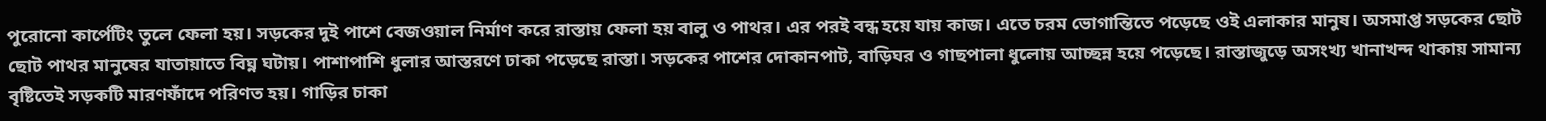পুরোনো কার্পেটিং তুলে ফেলা হয়। সড়কের দুই পাশে বেজওয়াল নির্মাণ করে রাস্তায় ফেলা হয় বালু ও পাথর। এর পরই বন্ধ হয়ে যায় কাজ। এতে চরম ভোগান্তিতে পড়েছে ওই এলাকার মানুষ। অসমাপ্ত সড়কের ছোট ছোট পাথর মানুষের যাতায়াতে বিঘ্ন ঘটায়। পাশাপাশি ধুলার আস্তরণে ঢাকা পড়েছে রাস্তা। সড়কের পাশের দোকানপাট, বাড়িঘর ও গাছপালা ধুলোয় আচ্ছন্ন হয়ে পড়েছে। রাস্তাজুড়ে অসংখ্য খানাখন্দ থাকায় সামান্য বৃষ্টিতেই সড়কটি মারণফাঁদে পরিণত হয়। গাড়ির চাকা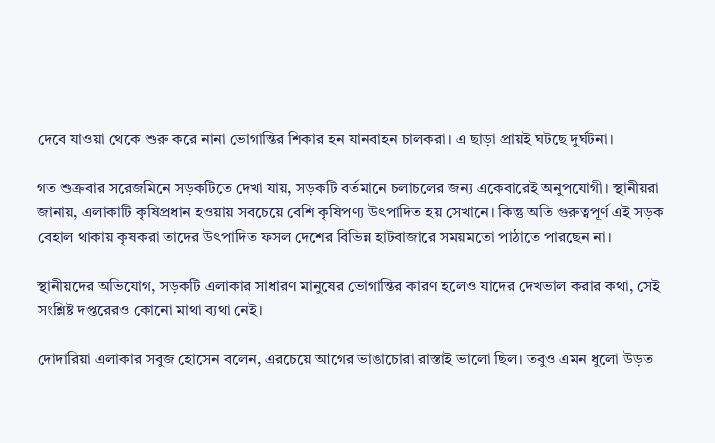দেবে যাওয়া থেকে শুরু করে নানা ভোগান্তির শিকার হন যানবাহন চালকরা। এ ছাড়া প্রায়ই ঘটছে দুর্ঘটনা।

গত শুক্রবার সরেজমিনে সড়কটিতে দেখা যায়, সড়কটি বর্তমানে চলাচলের জন্য একেবারেই অনুপযোগী। স্থানীয়রা জানায়, এলাকাটি কৃষিপ্রধান হওয়ায় সবচেয়ে বেশি কৃষিপণ্য উৎপাদিত হয় সেখানে। কিন্তু অতি গুরুত্বপূর্ণ এই সড়ক বেহাল থাকায় কৃষকরা তাদের উৎপাদিত ফসল দেশের বিভিন্ন হাটবাজারে সময়মতো পাঠাতে পারছেন না।

স্থানীয়দের অভিযোগ, সড়কটি এলাকার সাধারণ মানুষের ভোগান্তির কারণ হলেও যাদের দেখভাল করার কথা, সেই সংশ্লিষ্ট দপ্তরেরও কোনো মাথা ব্যথা নেই।

দোদারিয়া এলাকার সবুজ হোসেন বলেন, এরচেয়ে আগের ভাঙাচোরা রাস্তাই ভালো ছিল। তবুও এমন ধুলো উড়ত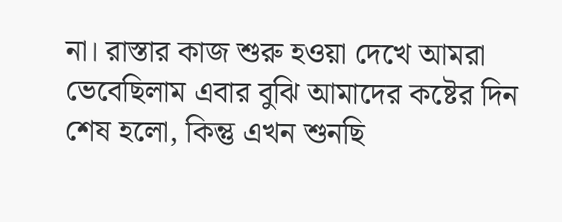না। রাস্তার কাজ শুরু হওয়া দেখে আমরা ভেবেছিলাম এবার বুঝি আমাদের কষ্টের দিন শেষ হলো, কিন্তু এখন শুনছি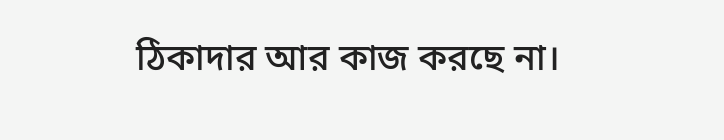ঠিকাদার আর কাজ করছে না।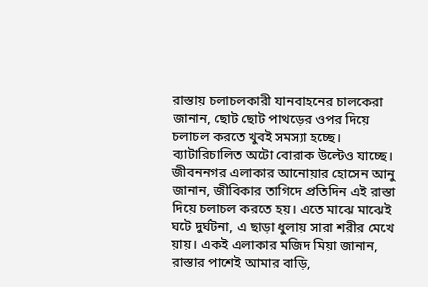রাস্তায় চলাচলকারী যানবাহনের চালকেরা জানান, ছোট ছোট পাথড়ের ওপর দিয়ে চলাচল করতে খুবই সমস্যা হচ্ছে। ব্যাটারিচালিত অটো বোরাক উল্টেও যাচ্ছে। জীবননগর এলাকার আনোয়ার হোসেন আনু জানান, জীবিকার তাগিদে প্রতিদিন এই রাস্তা দিয়ে চলাচল করতে হয়। এতে মাঝে মাঝেই ঘটে দুর্ঘটনা, এ ছাড়া ধুলায় সারা শরীর মেখে য়ায়। একই এলাকার মজিদ মিয়া জানান, রাস্তার পাশেই আমার বাড়ি,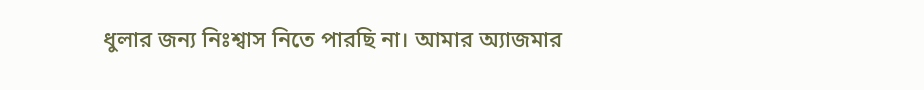ধুলার জন্য নিঃশ্বাস নিতে পারছি না। আমার অ্যাজমার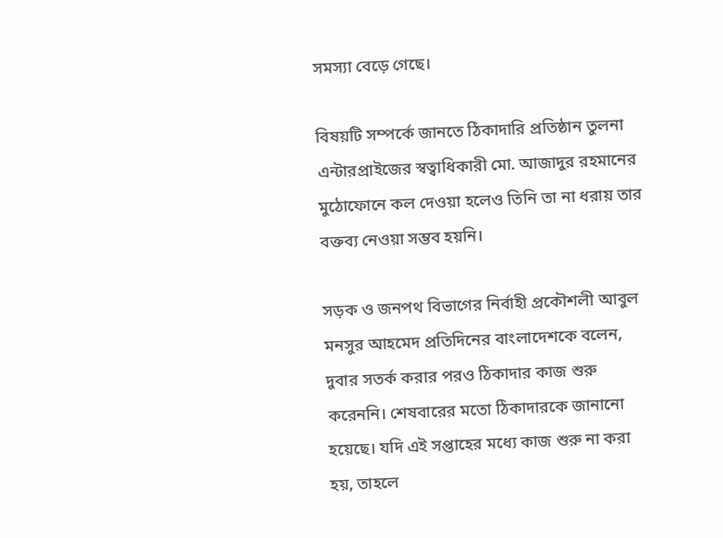সমস্যা বেড়ে গেছে।

বিষয়টি সম্পর্কে জানতে ঠিকাদারি প্রতিষ্ঠান তুলনা এন্টারপ্রাইজের স্বত্বাধিকারী মো. আজাদুর রহমানের মুঠোফোনে কল দেওয়া হলেও তিনি তা না ধরায় তার বক্তব্য নেওয়া সম্ভব হয়নি।

সড়ক ও জনপথ বিভাগের নির্বাহী প্রকৌশলী আবুল মনসুর আহমেদ প্রতিদিনের বাংলাদেশকে বলেন, দুবার সতর্ক করার পরও ঠিকাদার কাজ শুরু করেননি। শেষবারের মতো ঠিকাদারকে জানানো হয়েছে। যদি এই সপ্তাহের মধ্যে কাজ শুরু না করা হয়, তাহলে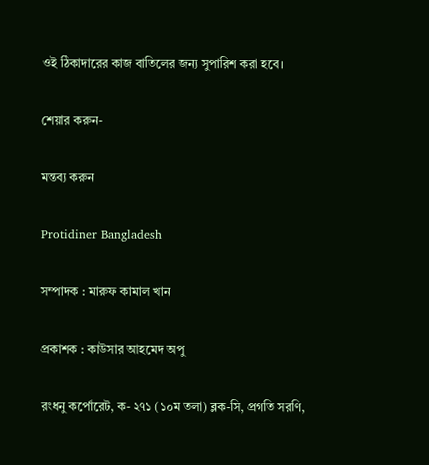ওই ঠিকাদারের কাজ বাতিলের জন্য সুপারিশ করা হবে।

শেয়ার করুন-

মন্তব্য করুন

Protidiner Bangladesh

সম্পাদক : মারুফ কামাল খান

প্রকাশক : কাউসার আহমেদ অপু

রংধনু কর্পোরেট, ক- ২৭১ (১০ম তলা) ব্লক-সি, প্রগতি সরণি,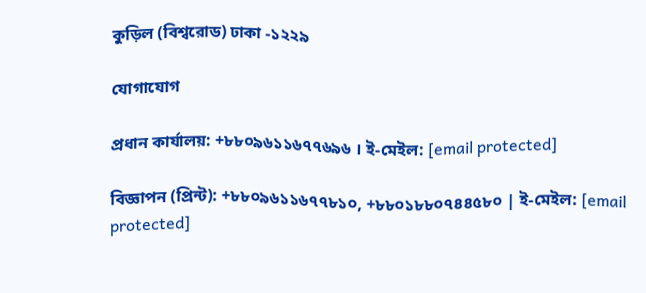কুড়িল (বিশ্বরোড) ঢাকা -১২২৯

যোগাযোগ

প্রধান কার্যালয়: +৮৮০৯৬১১৬৭৭৬৯৬ । ই-মেইল: [email protected]

বিজ্ঞাপন (প্রিন্ট): +৮৮০৯৬১১৬৭৭৮১০, +৮৮০১৮৮০৭৪৪৫৮০ | ই-মেইল: [email protected]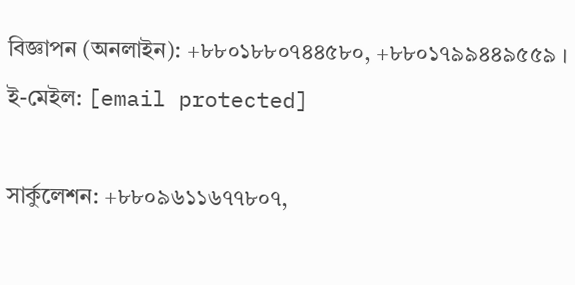বিজ্ঞাপন (অনলাইন): +৮৮০১৮৮০৭৪৪৫৮০, +৮৮০১৭৯৯৪৪৯৫৫৯ । ই-মেইল: [email protected]

সার্কুলেশন: +৮৮০৯৬১১৬৭৭৮০৭,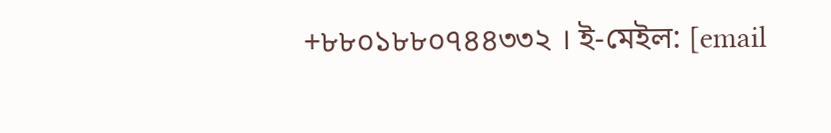+৮৮০১৮৮০৭৪৪৩৩২ । ই-মেইল: [email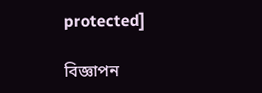protected]

বিজ্ঞাপন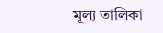মূল্য তালিকা